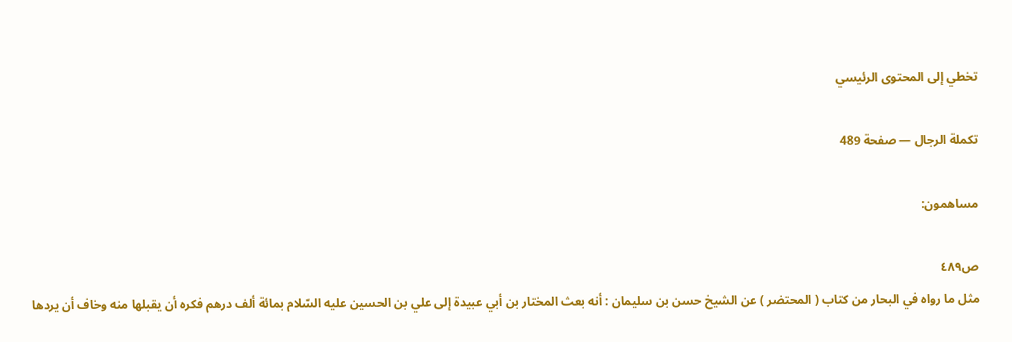تخطي إلى المحتوى الرئيسي

تكملة الرجال — صفحة 489

مساهمون:

ص٤٨٩
مثل ما رواه في البحار من كتاب ( المحتضر ) عن الشيخ حسن بن سليمان : أنه بعث المختار بن أبي عبيدة إلى علي بن الحسين عليه السّلام بمائة ألف درهم فكره أن يقبلها منه وخاف أن يردها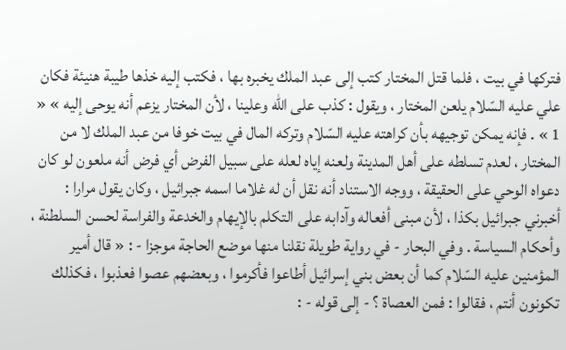فتركها في بيت ، فلما قتل المختار كتب إلى عبد الملك يخبره بها ، فكتب إليه خذها طيبة هنيئة فكان علي عليه السّلام يلعن المختار ، ويقول : كذب على اللّه وعلينا ، لأن المختار يزعم أنه يوحى إليه » « 1 » . فإنه يمكن توجيهه بأن كراهته عليه السّلام وتركه المال في بيت خوفا من عبد الملك لا من المختار ، لعدم تسلطه على أهل المدينة ولعنه إياه لعله على سبيل الفرض أي فرض أنه ملعون لو كان دعواه الوحي على الحقيقة ، ووجه الاستناد أنه نقل أن له غلاما اسمه جبرائيل ، وكان يقول مرارا : أخبرني جبرائيل بكذا ، لأن مبنى أفعاله وآدابه على التكلم بالإيهام والخدعة والفراسة لحسن السلطنة ، وأحكام السياسة . وفي البحار - في رواية طويلة نقلنا منها موضع الحاجة موجزا - : « قال أمير المؤمنين عليه السّلام كما أن بعض بني إسرائيل أطاعوا فأكرموا ، وبعضهم عصوا فعذبوا ، فكذلك تكونون أنتم ، فقالوا : فمن العصاة ؟ - إلى قوله - :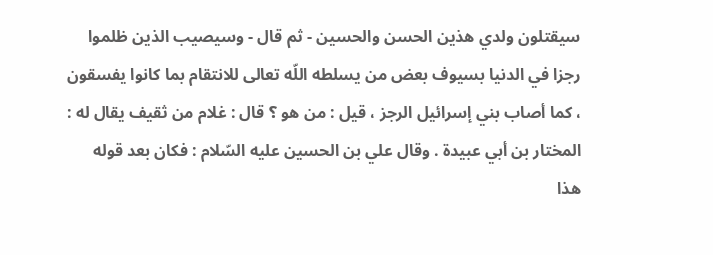سيقتلون ولدي هذين الحسن والحسين - ثم قال - وسيصيب الذين ظلموا رجزا في الدنيا بسيوف بعض من يسلطه اللّه تعالى للانتقام بما كانوا يفسقون ، كما أصاب بني إسرائيل الرجز ، قيل : من هو ؟ قال : غلام من ثقيف يقال له : المختار بن أبي عبيدة . وقال علي بن الحسين عليه السّلام : فكان بعد قوله هذا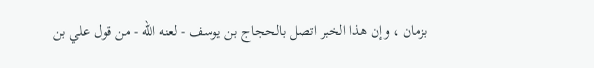بزمان ، وإن هذا الخبر اتصل بالحجاج بن يوسف - لعنه اللّه - من قول علي بن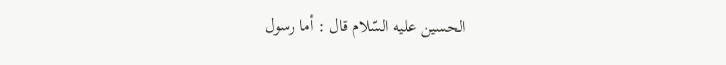الحسين عليه السّلام قال : أما رسول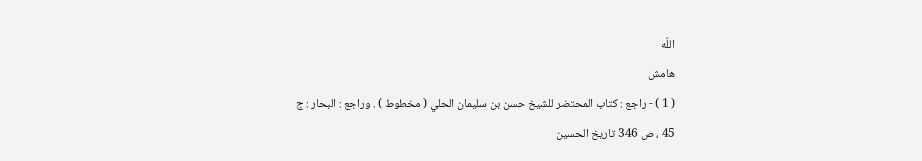اللّه
هامش
( 1 ) - راجع : كتاب المحتضر للشيخ حسن بن سليمان الحلي ( مخطوط ) . وراجع : البحار : ج 45 ، ص 346 تاريخ الحسين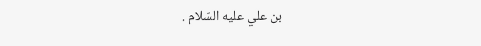بن علي عليه السّلام .